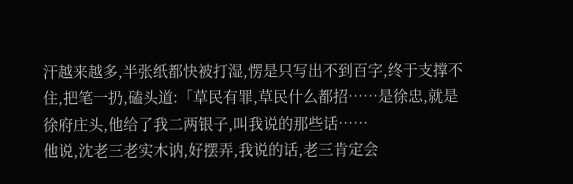汗越来越多,半张纸都快被打湿,愣是只写出不到百字,终于支撑不住,把笔一扔,磕头道:「草民有罪,草民什么都招……是徐忠,就是徐府庄头,他给了我二两银子,叫我说的那些话……
他说,沈老三老实木讷,好摆弄,我说的话,老三肯定会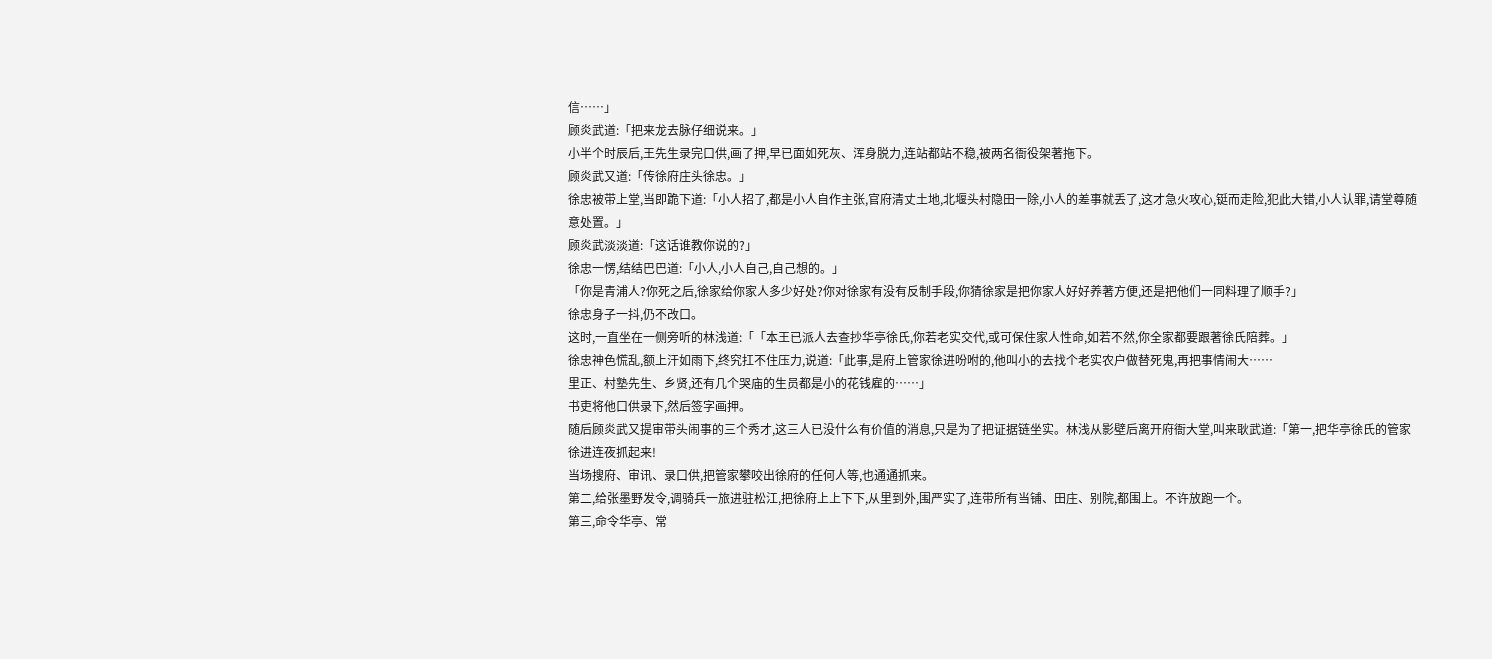信……」
顾炎武道:「把来龙去脉仔细说来。」
小半个时辰后,王先生录完口供,画了押,早已面如死灰、浑身脱力,连站都站不稳,被两名衙役架著拖下。
顾炎武又道:「传徐府庄头徐忠。」
徐忠被带上堂,当即跪下道:「小人招了,都是小人自作主张,官府清丈土地,北堰头村隐田一除,小人的差事就丢了,这才急火攻心,铤而走险,犯此大错,小人认罪,请堂尊随意处置。」
顾炎武淡淡道:「这话谁教你说的?」
徐忠一愣,结结巴巴道:「小人,小人自己,自己想的。」
「你是青浦人?你死之后,徐家给你家人多少好处?你对徐家有没有反制手段,你猜徐家是把你家人好好养著方便,还是把他们一同料理了顺手?」
徐忠身子一抖,仍不改口。
这时,一直坐在一侧旁听的林浅道:「「本王已派人去查抄华亭徐氏,你若老实交代,或可保住家人性命,如若不然,你全家都要跟著徐氏陪葬。」
徐忠神色慌乱,额上汗如雨下,终究扛不住压力,说道:「此事,是府上管家徐进吩咐的,他叫小的去找个老实农户做替死鬼,再把事情闹大……
里正、村塾先生、乡贤,还有几个哭庙的生员都是小的花钱雇的……」
书吏将他口供录下,然后签字画押。
随后顾炎武又提审带头闹事的三个秀才,这三人已没什么有价值的消息,只是为了把证据链坐实。林浅从影壁后离开府衙大堂,叫来耿武道:「第一,把华亭徐氏的管家徐进连夜抓起来!
当场搜府、审讯、录口供,把管家攀咬出徐府的任何人等,也通通抓来。
第二,给张墨野发令,调骑兵一旅进驻松江,把徐府上上下下,从里到外,围严实了,连带所有当铺、田庄、别院,都围上。不许放跑一个。
第三,命令华亭、常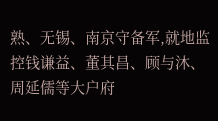熟、无锡、南京守备军,就地监控钱谦益、董其昌、顾与沐、周延儒等大户府